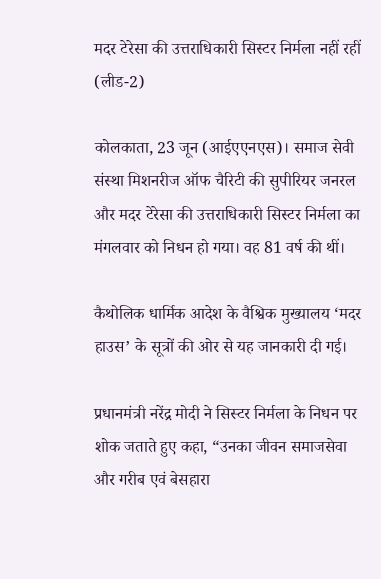मदर टेरेसा की उत्तराधिकारी सिस्टर निर्मला नहीं रहीं (लीड-2)

कोलकाता, 23 जून (आईएएनएस)। समाज सेवी संस्था मिशनरीज ऑफ चैरिटी की सुपीरियर जनरल और मदर टेरेसा की उत्तराधिकारी सिस्टर निर्मला का मंगलवार को निधन हो गया। वह 81 वर्ष की थीं।

कैथोलिक धार्मिक आदेश के वैश्विक मुख्यालय ‘मदर हाउस’ के सूत्रों की ओर से यह जानकारी दी गई।

प्रधानमंत्री नरेंद्र मोदी ने सिस्टर निर्मला के निधन पर शोक जताते हुए कहा, “उनका जीवन समाजसेवा और गरीब एवं बेसहारा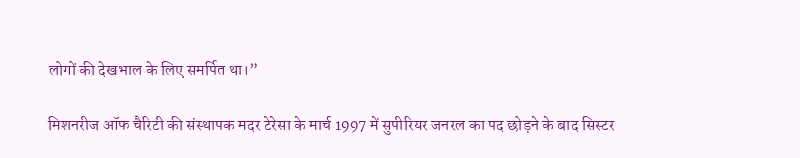लोगों की देखभाल के लिए समर्पित था।”

मिशनरीज ऑफ चैरिटी की संस्थापक मदर टेरेसा के मार्च 1997 में सुपीरियर जनरल का पद छोड़ने के बाद सिस्टर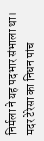निर्मला ने यह पदभार संभाला था। मदर टेरेसा का निधन पांच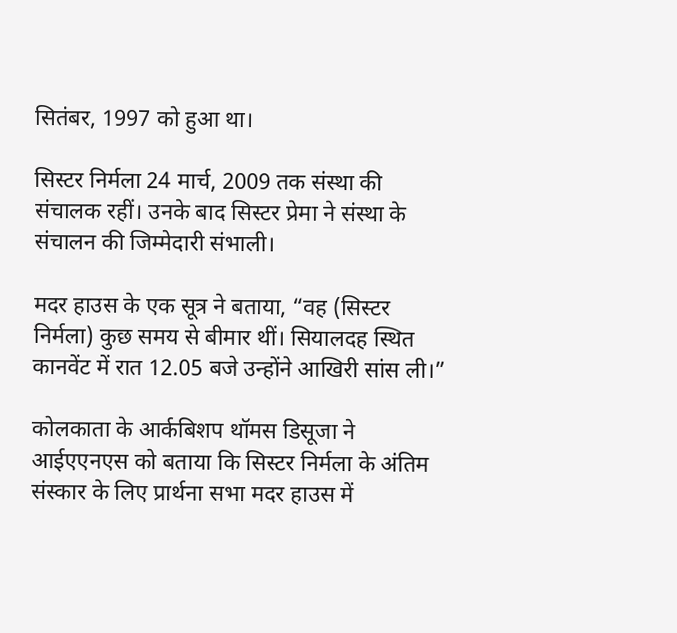सितंबर, 1997 को हुआ था।

सिस्टर निर्मला 24 मार्च, 2009 तक संस्था की संचालक रहीं। उनके बाद सिस्टर प्रेमा ने संस्था के संचालन की जिम्मेदारी संभाली।

मदर हाउस के एक सूत्र ने बताया, “वह (सिस्टर निर्मला) कुछ समय से बीमार थीं। सियालदह स्थित कानवेंट में रात 12.05 बजे उन्होंने आखिरी सांस ली।”

कोलकाता के आर्कबिशप थॉमस डिसूजा ने आईएएनएस को बताया कि सिस्टर निर्मला के अंतिम संस्कार के लिए प्रार्थना सभा मदर हाउस में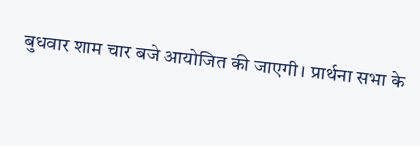बुधवार शाम चार बजे आयोजित की जाएगी। प्रार्थना सभा के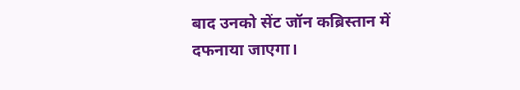बाद उनको सेंट जॉन कब्रिस्तान में दफनाया जाएगा।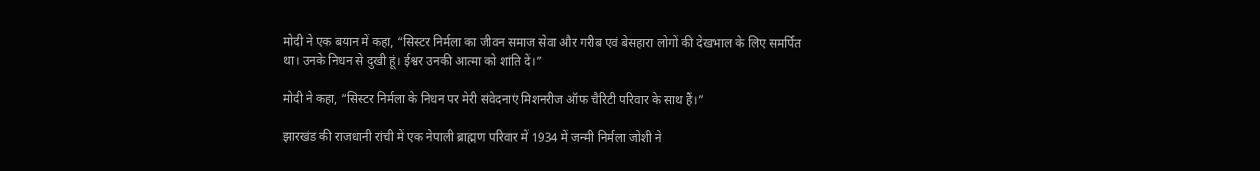मोदी ने एक बयान में कहा, “सिस्टर निर्मला का जीवन समाज सेवा और गरीब एवं बेसहारा लोगों की देखभाल के लिए समर्पित था। उनके निधन से दुखी हूं। ईश्वर उनकी आत्मा को शांति दें।”

मोदी ने कहा, “सिस्टर निर्मला के निधन पर मेरी संवेदनाएं मिशनरीज ऑफ चैरिटी परिवार के साथ हैं।”

झारखंड की राजधानी रांची में एक नेपाली ब्राह्मण परिवार में 1934 में जन्मी निर्मला जोशी ने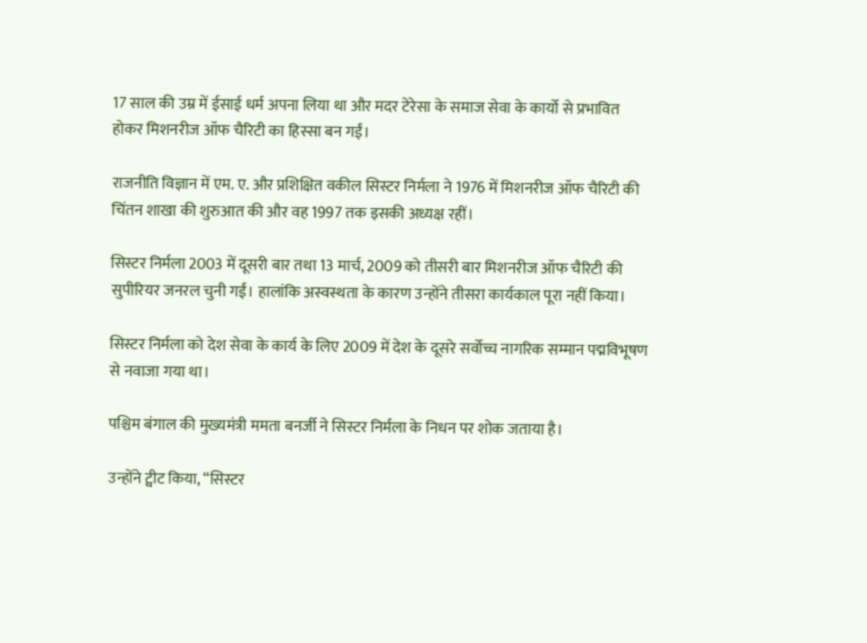17 साल की उम्र में ईसाई धर्म अपना लिया था और मदर टेरेसा के समाज सेवा के कार्यो से प्रभावित होकर मिशनरीज ऑफ चैरिटी का हिस्सा बन गईं।

राजनीति विज्ञान में एम. ए. और प्रशिक्षित वकील सिस्टर निर्मला ने 1976 में मिशनरीज ऑफ चैरिटी की चिंतन शाखा की शुरुआत की और वह 1997 तक इसकी अध्यक्ष रहीं।

सिस्टर निर्मला 2003 में दूसरी बार तथा 13 मार्च, 2009 को तीसरी बार मिशनरीज ऑफ चैरिटी की सुपीरियर जनरल चुनी गईं। हालांकि अस्वस्थता के कारण उन्होंने तीसरा कार्यकाल पूरा नहीं किया।

सिस्टर निर्मला को देश सेवा के कार्य के लिए 2009 में देश के दूसरे सर्वोच्च नागरिक सम्मान पद्मविभूषण से नवाजा गया था।

पश्चिम बंगाल की मुख्यमंत्री ममता बनर्जी ने सिस्टर निर्मला के निधन पर शोक जताया है।

उन्होंने ट्वीट किया, “सिस्टर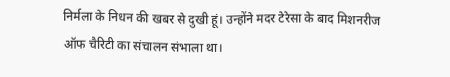निर्मला के निधन की खबर से दुखी हूं। उन्होंने मदर टेरेसा के बाद मिशनरीज ऑफ चैरिटी का संचालन संभाला था।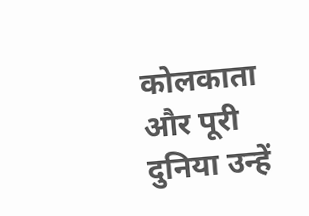कोलकाता और पूरी दुनिया उन्हें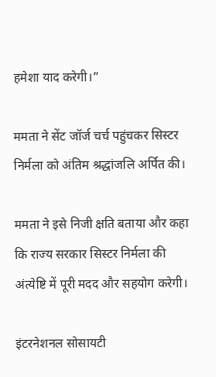हमेशा याद करेगी।”

ममता ने सेंट जॉर्ज चर्च पहुंचकर सिस्टर निर्मला को अंतिम श्रद्धांजलि अर्पित की।

ममता ने इसे निजी क्षति बताया और कहा कि राज्य सरकार सिस्टर निर्मला की अंत्येष्टि में पूरी मदद और सहयोग करेगी।

इंटरनेशनल सोसायटी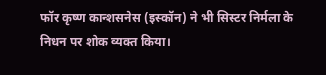फॉर कृष्ण कान्शसनेस (इस्कॉन) ने भी सिस्टर निर्मला के निधन पर शोक व्यक्त किया।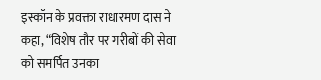इस्कॉन के प्रवक्ता राधारमण दास ने कहा, “विशेष तौर पर गरीबों की सेवा को समर्पित उनका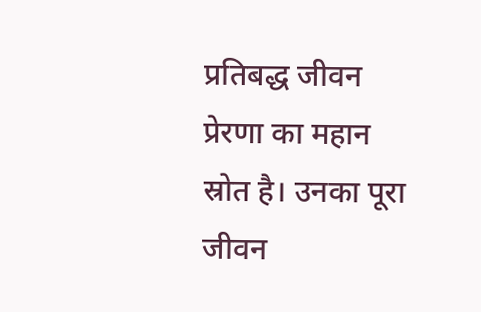प्रतिबद्ध जीवन प्रेरणा का महान स्रोत है। उनका पूरा जीवन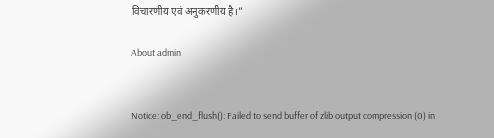विचारणीय एवं अनुकरणीय है।”

About admin


Notice: ob_end_flush(): Failed to send buffer of zlib output compression (0) in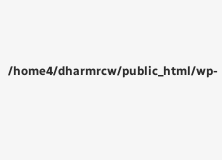/home4/dharmrcw/public_html/wp-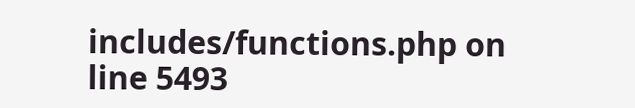includes/functions.php on line 5493